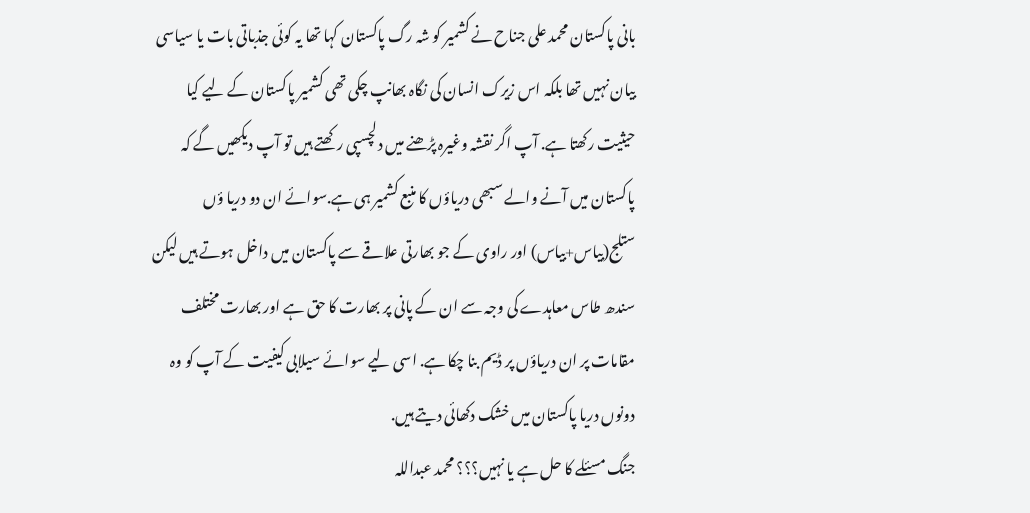بانی پاکستان محمد علی جناح نے کشمیر کو شہ رگ پاکستان کہا تھا یہ کوئی جذباتی بات یا سیاسی بیان نہیں تھا بلکہ اس زیرک انسان کی نگاہ بھانپ چکی تھی کشمیر پاکستان کے لیے کیا حیثیت رکھتا ہے. آپ اگر نقشہ وغیرہ پڑھنے میں دلچسپی رکھتے ہیں تو آپ دیکھیں گے کہ پاکستان میں آنے والے سبھی دریاؤں کا منبع کشمیر ہی ہے.سوائے ان دو دریا ؤں ستلج(بیاس+بیاس) اور راوی کے جو بھارتی علاقے سے پاکستان میں داخل ہوتے ہیں لیکن سندھ طاس معاہدے کی وجہ سے ان کے پانی پر بھارت کا حق ہے اور بھارت مختلف مقامات پر ان دریاؤں پر ڈیم بنا چکا ہے. اسی لیے سوائے سیلابی کیفیت کے آپ کو وہ دونوں دریا پاکستان میں خشک دکھائی دیتے ہیں.
جنگ مسئلے کا حل ہے یا نہیں؟؟؟ محمد عبداللہ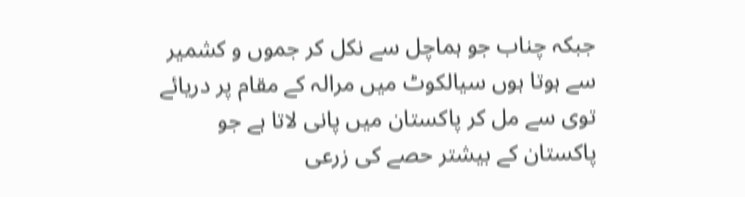جبکہ چناب جو ہماچل سے نکل کر جموں و کشمیر سے ہوتا ہوں سیالکوٹ میں مرالہ کے مقام پر دریائے توی سے مل کر پاکستان میں پانی لاتا ہے جو پاکستان کے بیشتر حصے کی زرعی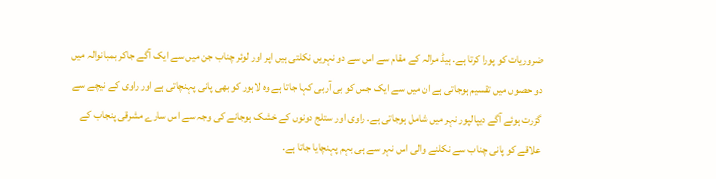ضروریات کو پورا کرتا ہے. ہیڈ مرالہ کے مقام سے اس سے دو نہریں نکلتی ہیں اپر اور لوئر چناب جن میں سے ایک آگے جاکر بمبانوالہ میں دو حصوں میں تقسیم ہوجاتی ہے ان میں سے ایک جس کو بی آربی کہا جاتا ہے وہ لاہور کو بھی پانی پہنچاتی ہے اور راوی کے نیچے سے گزرت ہوئے آگے دیپالپور نہر میں شامل ہوجاتی ہے. راوی اور ستلج دونوں کے خشک ہوجانے کی وجہ سے اس سارے مشرقی پنجاب کے علاقے کو پانی چناب سے نکلنے والی اس نہر سے ہی بہم پہنچایا جاتا ہے.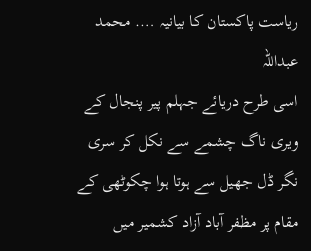ریاست پاکستان کا بیانیہ …. محمد عبداللہ
اسی طرح دریائے جہلم پیر پنجال کے ویری ناگ چشمے سے نکل کر سری نگر ڈل جھیل سے ہوتا ہوا چکوٹھی کے مقام پر مظفر آباد آزاد کشمیر میں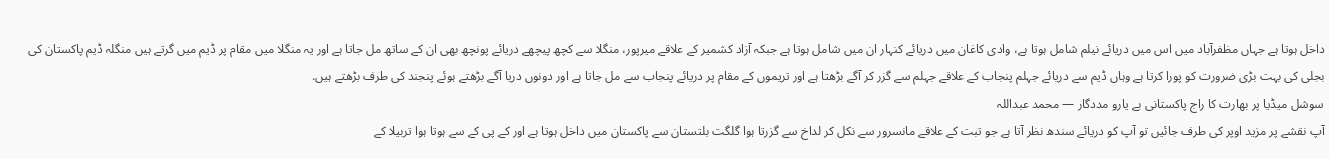داخل ہوتا ہے جہاں مظفرآباد میں اس میں دریائے نیلم شامل ہوتا ہے، وادی کاغان میں دریائے کنہار ان میں شامل ہوتا ہے جبکہ آزاد کشمیر کے علاقے میرپور، منگلا سے کچھ پیچھے دریائے پونچھ بھی ان کے ساتھ مل جاتا ہے اور یہ منگلا میں مقام پر ڈیم میں گرتے ہیں منگلہ ڈیم پاکستان کی بجلی کی بہت بڑی ضرورت کو پورا کرتا ہے وہاں ڈیم سے دریائے جہلم پنجاب کے علاقے جہلم سے گزر کر آگے بڑھتا ہے اور تریموں کے مقام پر دریائے پنجاب سے مل جاتا ہے اور دونوں دریا آگے بڑھتے ہوئے پنجند کی طرف بڑھتے ہیں.
سوشل میڈیا پر بھارت کا راج پاکستانی بے یارو مددگار — محمد عبداللہ
آپ نقشے پر مزید اوپر کی طرف جائیں تو آپ کو دریائے سندھ نظر آتا ہے جو تبت کے علاقے مانسرور سے نکل کر لداخ سے گزرتا ہوا گلگت بلتستان سے پاکستان میں داخل ہوتا ہے اور کے پی کے سے ہوتا ہوا تربیلا کے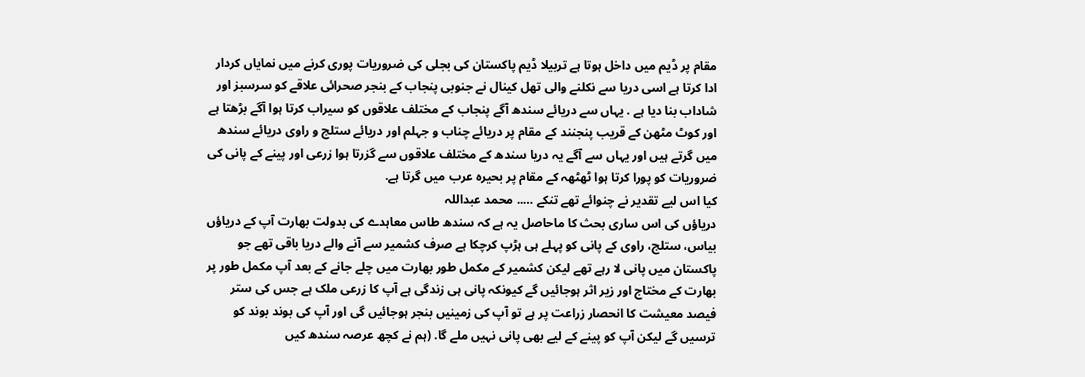مقام پر ڈیم میں داخل ہوتا ہے تربیلا ڈیم پاکستان کی بجلی کی ضروریات پوری کرنے میں نمایاں کردار ادا کرتا ہے اسی دریا سے نکلنے والی تھل کینال نے جنوبی پنجاب کے بنجر صحرائی علاقے کو سرسبز اور شاداب بنا دیا ہے . یہاں سے دریائے سندھ آگے پنجاب کے مختلف علاقوں کو سیراب کرتا ہوا آگے بڑھتا ہے اور کوٹ مٹھن کے قریب پنجنند کے مقام پر دریائے چناب و جہلم اور دریائے ستلج و راوی دریائے سندھ میں گرتے ہیں اور یہاں سے آگے یہ دریا سندھ کے مختلف علاقوں سے گزرتا ہوا زرعی اور پینے کے پانی کی ضروریات کو پورا کرتا ہوا ٹھٹھہ کے مقام پر بحیرہ عرب میں گرتا ہے.
کیا اس لیے تقدیر نے چنوائے تھے تنکے ….. محمد عبداللہ
دریاؤں کی اس ساری بحث کا ماحاصل یہ ہے کہ سندھ طاس معاہدے کی بدولت بھارت آپ کے دریاؤں بیاس، ستلج، راوی کے پانی کو پہلے ہی ہڑپ کرچکا ہے صرف کشمیر سے آنے والے دریا باقی تھے جو پاکستان میں پانی لا رہے تھے لیکن کشمیر کے مکمل طور بھارت میں چلے جانے کے بعد آپ مکمل طور پر بھارت کے مختاج اور زیر اثر ہوجائیں گے کیونکہ پانی ہی زندگی ہے آپ کا زرعی ملک ہے جس کی ستر فیصد معیشت کا انحصار زراعت پر ہے تو آپ کی زمینیں بنجر ہوجائیں گی اور آپ کی بوند بوند کو ترسیں گے لیکن آپ کو پینے کے لیے بھی پانی نہیں ملے گا. (ہم نے کچھ عرصہ سندھ کیں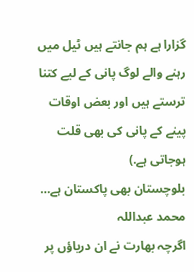گزارا ہے ہم جانتے ہیں ٹیل میں رہنے والے لوگ پانی کے لیے کتنا ترستے ہیں اور بعض اوقات پینے کے پانی کی بھی قلت ہوجاتی ہے.)
بلوچستان بھی پاکستان ہے… محمد عبداللہ
اگرچہ بھارت نے ان دریاؤں پر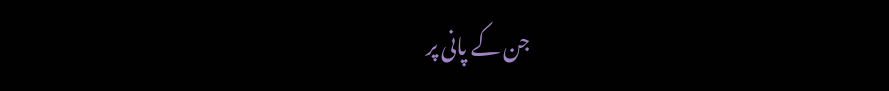جن کے پانی پر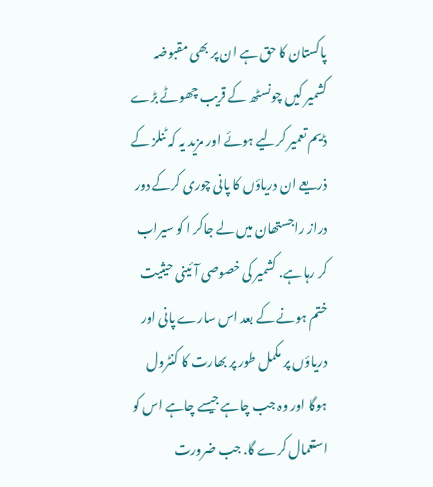پاکستان کا حق ہے ان پر بھی مقبوضہ کشمیر کیں چونسٹھ کے قریب چھوٹے بڑے ڈیم تعمیر کرلیے ہوئے اور مزید یہ کہ ٹنلز کے ذریعے ان دریاؤں کا پانی چوری کرکے دور دراز راجستھان میں لے جاکر ا کو سیراب کر رہا ہے. کشمیر کی خصوصی آئینی حیثیت ختم ہونے کے بعد اس سارے پانی اور دریاؤں پر مکمل طور پر بھارت کا کنٹرول ہوگا اور وہ جب چاہے جیسے چاہے اس کو استعمال کرے گا. جب ضرورت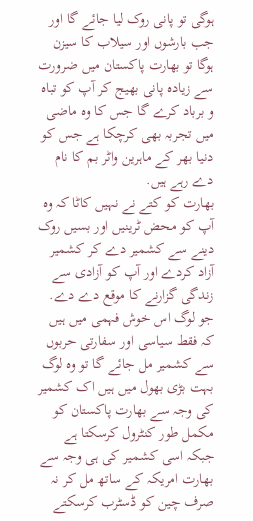ہوگی تو پانی روک لیا جائے گا اور جب بارشوں اور سیلاب کا سیزن ہوگا تو بھارت پاکستان میں ضرورت سے زیادہ پانی بھیج کر آپ کو تباہ و برباد کرے گا جس کا وہ ماضی میں تجربہ بھی کرچکا ہے جس کو دنیا بھر کے ماہرین واٹر بم کا نام دے رہے ہیں.
بھارت کو کتے نے نہیں کاٹا کہ وہ آپ کو محض ٹرینیں اور بسیں روک دینے سے کشمیر دے کر کشمیر آزاد کردے اور آپ کو آزادی سے زندگی گزارنے کا موقع دے دے. جو لوگ اس خوش فہمی میں ہیں کہ فقط سیاسی اور سفارتی حربوں سے کشمیر مل جائے گا تو وہ لوگ بہت بڑی بھول میں ہیں اک کشمیر کی وجہ سے بھارت پاکستان کو مکمل طور کنٹرول کرسکتا ہے جبکہ اسی کشمیر کی ہی وجہ سے بھارت امریکہ کے ساتھ مل کر نہ صرف چین کو ڈسٹرب کرسکتے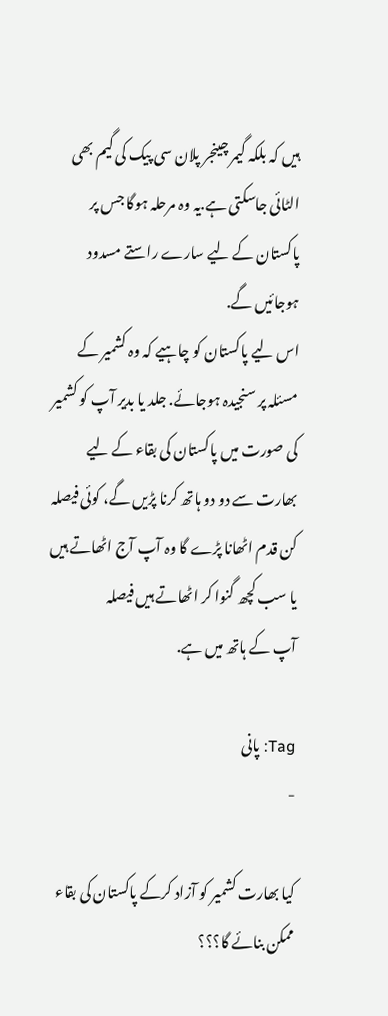ہیں کہ بلکہ گیمر چینجر پلان سی پیک کی گیم بھی الٹائی جاسکتی ہے.یہ وہ مرحلہ ہوگا جس پر پاکستان کے لیے سارے راستے مسدود ہوجائیں گے.
اس لیے پاکستان کو چاہیے کہ وہ کشمیر کے مسئلہ پر سنجیدہ ہوجائے. جلد یا بدیر آپ کو کشمیر کی صورت میں پاکستان کی بقاء کے لیے بھارت سے دو دو ہاتھ کرنا پڑیں گے، کوئی فیصلہ کن قدم اٹھانا پڑے گا وہ آپ آج اٹھاتے ہیں یا سب کچھ گنوا کر اٹھاتے ہیں فیصلہ
آپ کے ہاتھ میں ہے.

Tag: پانی
-

کیا بھارت کشمیر کو آزاد کرکے پاکستان کی بقاء ممکن بنائے گا؟؟؟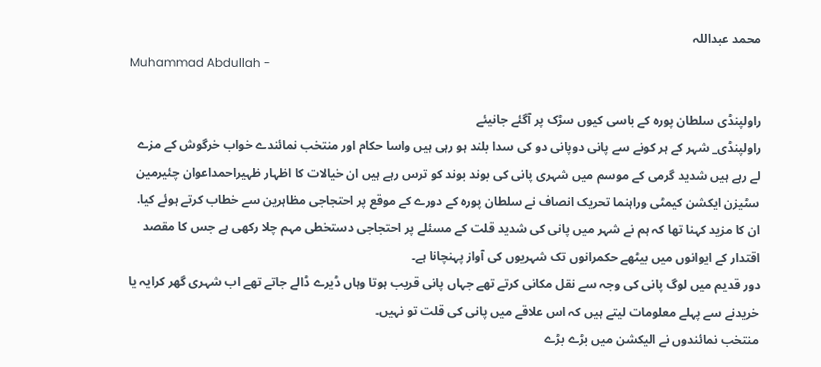محمد عبداللہ
Muhammad Abdullah -

راولپنڈی سلطان پورہ کے باسی کیوں سڑک پر آگئے جانیئے
راولپنڈی_ شہر کے ہر کونے سے پانی دوپانی دو کی سدا بلند ہو رہی ہیں واسا حکام اور منتخب نمائندے خواب خرگوش کے مزے لے رہے ہیں شدید گرمی کے موسم میں شہری پانی کی بوند بوند کو ترس رہے ہیں ان خیالات کا اظہار ظہیراحمداعوان چئیرمین سٹیزن ایکشن کیمٹی وراہنما تحریک انصاف نے سلطان پورہ کے دورے کے موقع پر احتجاجی مظاہرین سے خطاب کرتے ہوئے کیا. ان کا مزید کہنا تھا کہ ہم نے شہر میں پانی کی شدید قلت کے مسئلے پر احتجاجی دستخطی مہم چلا رکھی ہے جس کا مقصد اقتدار کے ایوانوں میں بیٹھے حکمرانوں تک شہریوں کی آواز پہنچانا ہے۔
دور قدیم میں لوگ پانی کی وجہ سے نقل مکانی کرتے تھے جہاں پانی قریب ہوتا وہاں ڈیرے ڈالے جاتے تھے اب شہری گھر کرایہ یا خریدنے سے پہلے معلومات لیتے ہیں کہ اس علاقے میں پانی کی قلت تو نہیں۔
منتخب نمائندوں نے الیکشن میں بڑے بڑے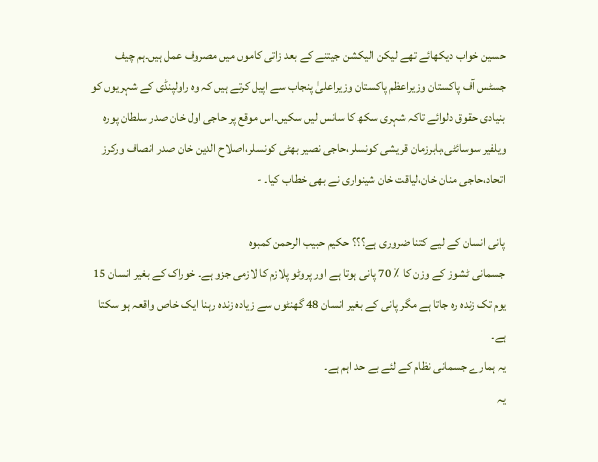حسین خواب دیکھائے تھے لیکن الیکشن جیتنے کے بعد زاتی کاموں میں مصروف عمل ہیں۔ہم چیف جسٹس آف پاکستان وزیراعظم پاکستان وزیراعلیٰ پنجاب سے اپیل کرتے ہیں کہ وہ راولپنڈی کے شہریوں کو بنیادی حقوق دلوائے تاکہ شہری سکھ کا سانس لیں سکیں۔اس موقع پر حاجی اول خان صدر سلطان پورہ ویلفیر سوسائٹی،بابرزمان قریشی کونسلر،حاجی نصیر بھٹی کونسلر،اصلاح الدین خان صدر انصاف ورکرز اتحاد،حاجی منان خان،لیاقت خان شینواری نے بھی خطاب کیا۔ -

پانی انسان کے لیے کتنا ضروری ہے؟؟؟ حکیم حبیب الرحمن کمبوہ
جسمانی ٹشوز کے وزن کا ٪ 70 پانی ہوتا ہے اور پروٹو پلازم کا لازمی جزو ہے۔ خوراک کے بغیر انسان 15 یوم تک زندہ رہ جاتا ہے مگر پانی کے بغیر انسان 48 گھنٹوں سے زیادہ زندہ رہنا ایک خاص واقعہ ہو سکتا ہے۔
یہ ہمارے جسمانی نظام کے لئے بے حد اہم ہے۔
یہ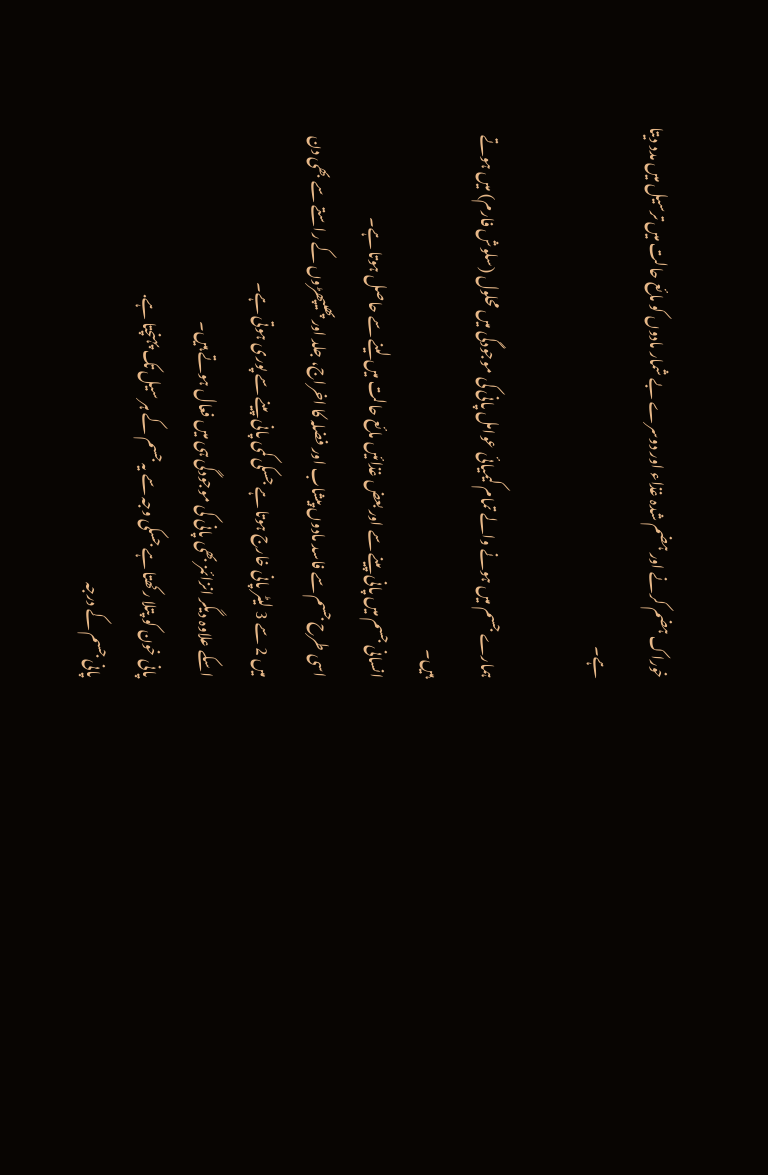خوراک ہضم کرنے اور ہضم شدہ غذاء اور دوسرے بے شمار مادوں کو مائع حالت میں ترسیل میں مدد دیتا ہے۔

ہمارے جسم میں ہونے والے تمام کیمیائی عوامل پانی کی موجودگی میں محلول (سلوش فارم) میں ہوتے ہیں۔
انسانی جسم میں پانی پینے سے اور بعض غذائیں مائع حالت میں لینے سے حاصل ہوتا ہے۔
اسی طرح جسم سے فاسد مادوں پیشاب اور فضلہ کا اخراج، جلد اور پھیپھڑوں کے راستے سے بھی دن میں 2 سے 3 لیٹر پانی خارج ہوتا ہے جسکی کمی پانی پینے سے پوری ہوتی ہے۔
اسکے علاوہ دیگر انزائمز بھی پانی کی موجودگی ہی میں فعال ہوتے ہیں۔
پانی خون کو پتلا رکھتا ہے جسکی وجہ سے یہ جسم کے ہر سیل تک پہنچتا ہے.
پانی جسم کے درجہ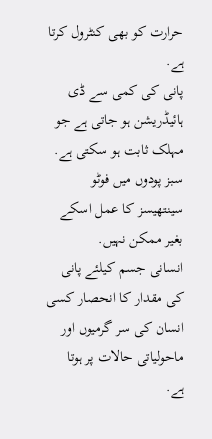حرارت کو بھی کنٹرول کرتا ہے.
پانی کی کمی سے ڈی ہائیڈریشن ہو جاتی ہے جو مہلک ثابت ہو سکتی ہے.
سبز پودوں میں فوٹو سینتھیسز کا عمل اسکے بغیر ممکن نہیں.
انسانی جسم کیلئے پانی کی مقدار کا انحصار کسی انسان کی سر گرمیوں اور ماحولیاتی حالات پر ہوتا ہے.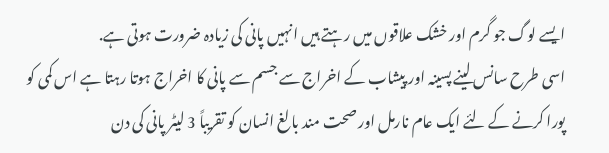ایسے لوگ جو گرم اور خشک علاقوں میں رہتے ہیں انہیں پانی کی زیادہ ضرورت ہوتی ہے.
اسی طرح سانس لینے پسینہ اور پیشاب کے اخراج سے جسم سے پانی کا اخراج ہوتا رہتا ہے اس کمی کو پورا کرنے کے لئے ایک عام نارمل اور صحت مند بالغ انسان کو تقریباً 3 لیٹر پانی کی دن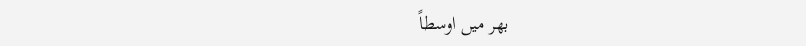بھر میں اوسطاً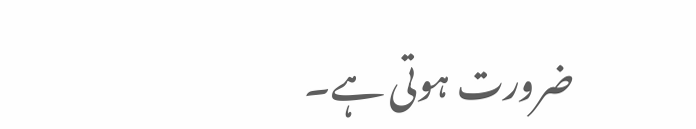ضرورت ہوتی ہے۔